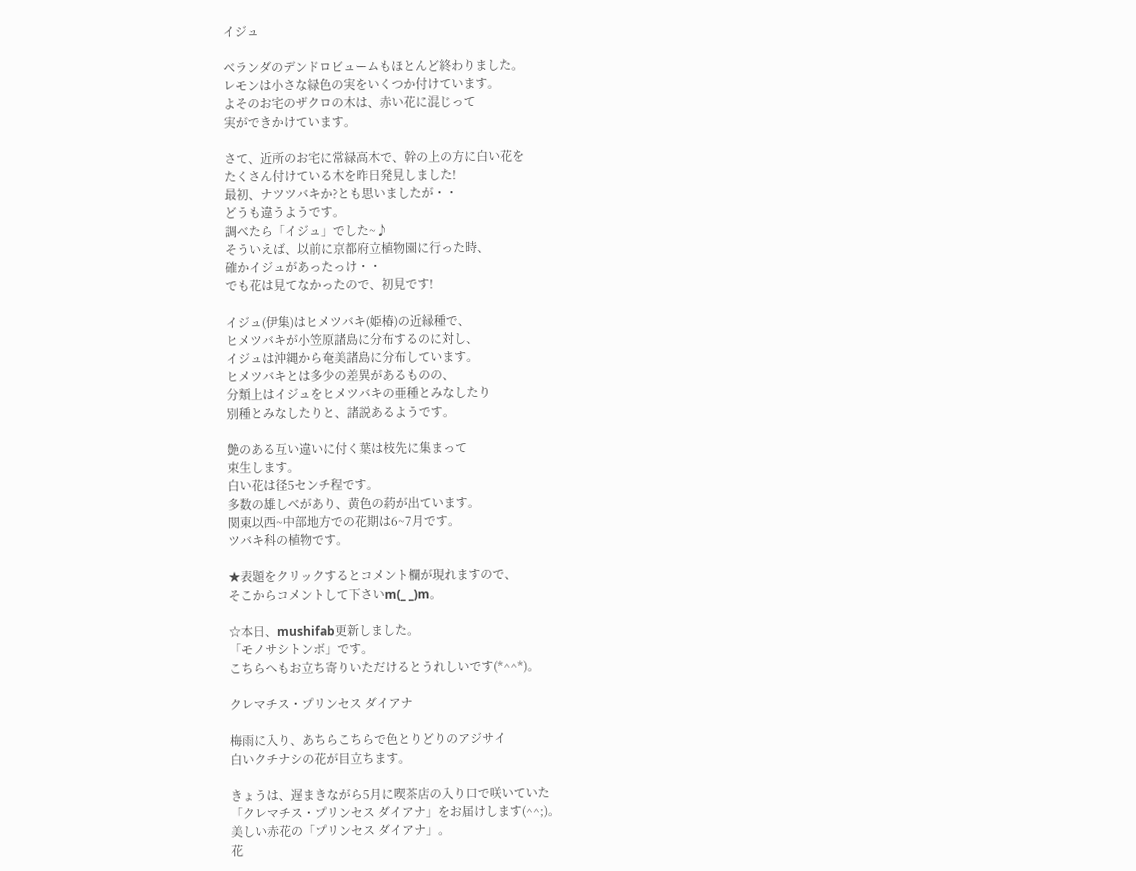イジュ

ベランダのデンドロビュームもほとんど終わりました。
レモンは小さな緑色の実をいくつか付けています。
よそのお宅のザクロの木は、赤い花に混じって
実ができかけています。

さて、近所のお宅に常緑高木で、幹の上の方に白い花を
たくさん付けている木を昨日発見しました!
最初、ナツツバキか?とも思いましたが・・
どうも違うようです。
調べたら「イジュ」でした~♪
そういえば、以前に京都府立植物園に行った時、
確かイジュがあったっけ・・
でも花は見てなかったので、初見です!

イジュ(伊集)はヒメツバキ(姫椿)の近縁種で、
ヒメツバキが小笠原諸島に分布するのに対し、
イジュは沖縄から奄美諸島に分布しています。
ヒメツバキとは多少の差異があるものの、
分類上はイジュをヒメツバキの亜種とみなしたり
別種とみなしたりと、諸説あるようです。

艶のある互い違いに付く葉は枝先に集まって
束生します。
白い花は径5センチ程です。
多数の雄しべがあり、黄色の葯が出ています。
関東以西~中部地方での花期は6~7月です。
ツバキ科の植物です。

★表題をクリックするとコメント欄が現れますので、
そこからコメントして下さいm(_ _)m。

☆本日、mushifab更新しました。
「モノサシトンボ」です。
こちらへもお立ち寄りいただけるとうれしいです(*^^*)。

クレマチス・プリンセス ダイアナ

梅雨に入り、あちらこちらで色とりどりのアジサイ
白いクチナシの花が目立ちます。

きょうは、遅まきながら5月に喫茶店の入り口で咲いていた
「クレマチス・プリンセス ダイアナ」をお届けします(^^;)。
美しい赤花の「プリンセス ダイアナ」。
花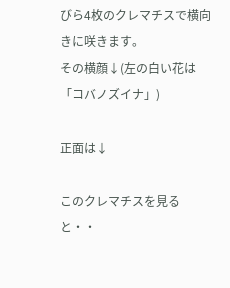びら4枚のクレマチスで横向きに咲きます。
その横顔↓(左の白い花は「コバノズイナ」)

正面は↓

このクレマチスを見ると・・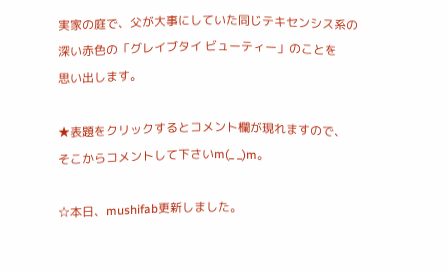実家の庭で、父が大事にしていた同じテキセンシス系の
深い赤色の「グレイブタイ ビューティー」のことを
思い出します。

★表題をクリックするとコメント欄が現れますので、
そこからコメントして下さいm(_ _)m。

☆本日、mushifab更新しました。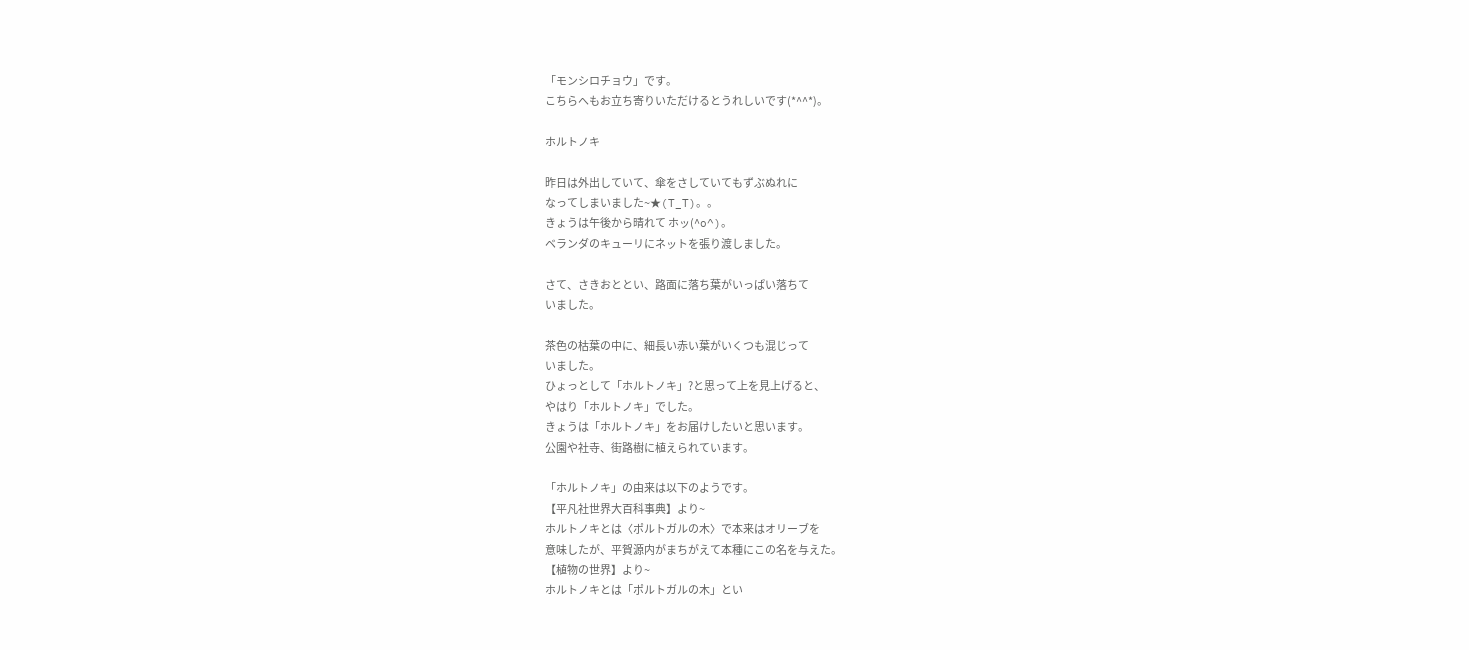「モンシロチョウ」です。
こちらへもお立ち寄りいただけるとうれしいです(*^^*)。

ホルトノキ

昨日は外出していて、傘をさしていてもずぶぬれに
なってしまいました~★(T_T)。。
きょうは午後から晴れて ホッ(^o^)。
ベランダのキューリにネットを張り渡しました。

さて、さきおととい、路面に落ち葉がいっぱい落ちて
いました。

茶色の枯葉の中に、細長い赤い葉がいくつも混じって
いました。
ひょっとして「ホルトノキ」?と思って上を見上げると、
やはり「ホルトノキ」でした。
きょうは「ホルトノキ」をお届けしたいと思います。
公園や社寺、街路樹に植えられています。

「ホルトノキ」の由来は以下のようです。
【平凡社世界大百科事典】より~
ホルトノキとは〈ポルトガルの木〉で本来はオリーブを
意味したが、平賀源内がまちがえて本種にこの名を与えた。
【植物の世界】より~
ホルトノキとは「ポルトガルの木」とい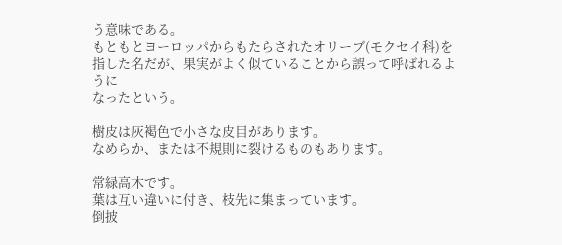う意味である。
もともとヨーロッパからもたらされたオリーブ(モクセイ科)を
指した名だが、果実がよく似ていることから誤って呼ばれるように
なったという。

樹皮は灰褐色で小さな皮目があります。
なめらか、または不規則に裂けるものもあります。

常緑高木です。
葉は互い違いに付き、枝先に集まっています。
倒披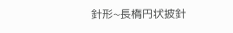針形~長楕円状披針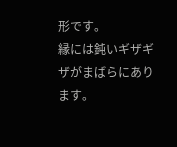形です。
縁には鈍いギザギザがまばらにあります。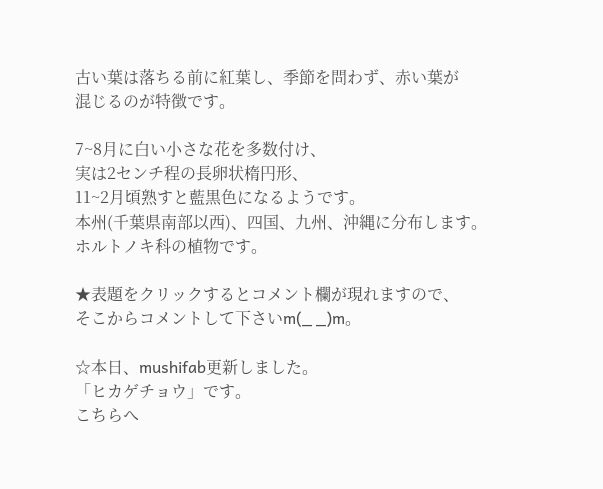古い葉は落ちる前に紅葉し、季節を問わず、赤い葉が
混じるのが特徴です。

7~8月に白い小さな花を多数付け、
実は2センチ程の長卵状楕円形、
11~2月頃熟すと藍黒色になるようです。
本州(千葉県南部以西)、四国、九州、沖縄に分布します。
ホルトノキ科の植物です。

★表題をクリックするとコメント欄が現れますので、
そこからコメントして下さいm(_ _)m。

☆本日、mushifab更新しました。
「ヒカゲチョウ」です。
こちらへ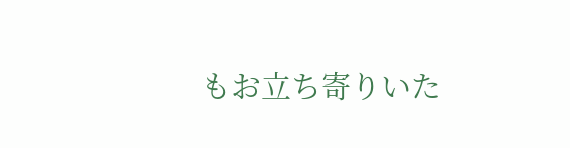もお立ち寄りいた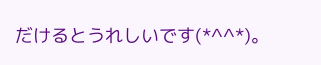だけるとうれしいです(*^^*)。